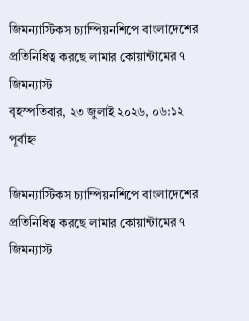জিমন্যাস্টিকস চ্যাম্পিয়নশিপে বাংলাদেশের প্রতিনিধিত্ব করছে লামার কোয়ান্টামের ৭ জিমন্যাস্ট
বৃহস্পতিবার, ২৩ জুলাই ২০২৬, ০৬:১২ পূর্বাহ্ন

জিমন্যাস্টিকস চ্যাম্পিয়নশিপে বাংলাদেশের প্রতিনিধিত্ব করছে লামার কোয়ান্টামের ৭ জিমন্যাস্ট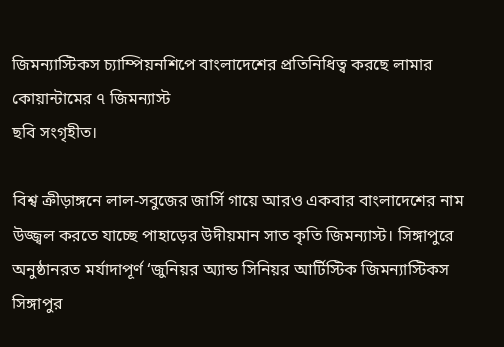জিমন্যাস্টিকস চ্যাম্পিয়নশিপে বাংলাদেশের প্রতিনিধিত্ব করছে লামার কোয়ান্টামের ৭ জিমন্যাস্ট
ছবি সংগৃহীত।

বিশ্ব ক্রীড়াঙ্গনে লাল-সবুজের জার্সি গায়ে আরও একবার বাংলাদেশের নাম উজ্জ্বল করতে যাচ্ছে পাহাড়ের উদীয়মান সাত কৃতি জিমন্যাস্ট। সিঙ্গাপুরে অনুষ্ঠানরত মর্যাদাপূর্ণ ‘জুনিয়র অ্যান্ড সিনিয়র আর্টিস্টিক জিমন্যাস্টিকস সিঙ্গাপুর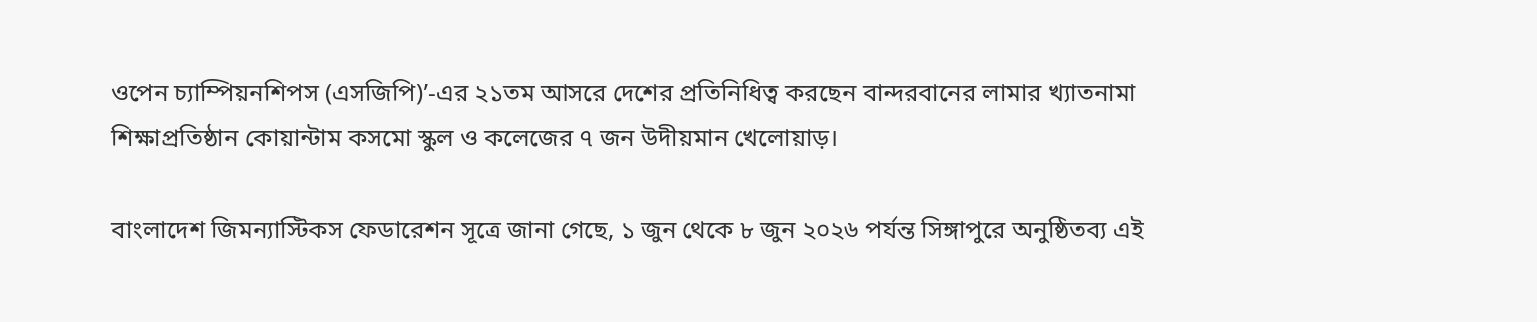ওপেন চ্যাম্পিয়নশিপস (এসজিপি)’-এর ২১তম আসরে দেশের প্রতিনিধিত্ব করছেন বান্দরবানের লামার খ্যাতনামা শিক্ষাপ্রতিষ্ঠান কোয়ান্টাম কসমো স্কুল ও কলেজের ৭ জন উদীয়মান খেলোয়াড়।

বাংলাদেশ জিমন্যাস্টিকস ফেডারেশন সূত্রে জানা গেছে, ১ জুন থেকে ৮ জুন ২০২৬ পর্যন্ত সিঙ্গাপুরে অনুষ্ঠিতব্য এই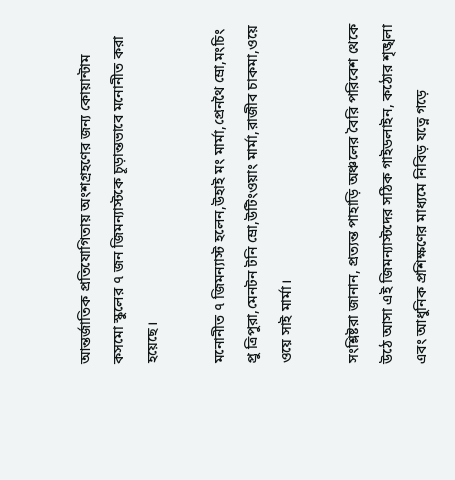আন্তর্জাতিক প্রতিযোগিতায় অংশগ্রহণের জন্য কোয়ান্টাম কসমো স্কুলের ৭ জন জিমন্যাস্টকে চূড়ান্তভাবে মনোনীত করা হয়েছে।

মনোনীত ৭ জিমন্যাস্ট হলেন,উহাই মং মার্মা,প্রেনথৈ ম্রো,মংচিং প্রু ত্রিপুরা,মেনটন টনি ম্রো,উটিংওয়াং মার্মা,রাজীব চাকমা,ওয়ে ওয়ে সাই মার্মা।

সংশ্লিষ্টরা জানান, প্রত্যন্ত পাহাড়ি অঞ্চলের বৈরি পরিবেশ থেকে উঠে আসা এই জিমন্যাস্টদের সঠিক গাইডলাইন, কঠোর শৃঙ্খলা এবং আধুনিক প্রশিক্ষণের মাধ্যমে নিবিড় যত্নে গড়ে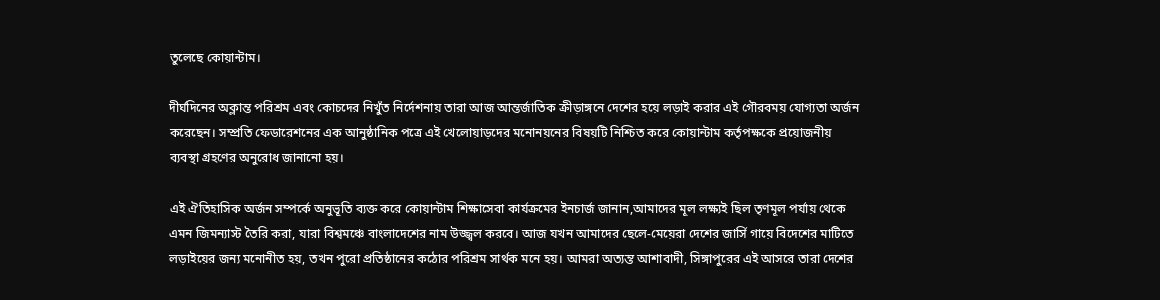তুলেছে কোয়ান্টাম।

দীর্ঘদিনের অক্লান্ত পরিশ্রম এবং কোচদের নিখুঁত নির্দেশনায় তারা আজ আন্তর্জাতিক ক্রীড়াঙ্গনে দেশের হয়ে লড়াই করার এই গৌরবময় যোগ্যতা অর্জন করেছেন। সম্প্রতি ফেডারেশনের এক আনুষ্ঠানিক পত্রে এই খেলোয়াড়দের মনোনয়নের বিষয়টি নিশ্চিত করে কোয়ান্টাম কর্তৃপক্ষকে প্রয়োজনীয় ব্যবস্থা গ্রহণের অনুরোধ জানানো হয়।

এই ঐতিহাসিক অর্জন সম্পর্কে অনুভূতি ব্যক্ত করে কোয়ান্টাম শিক্ষাসেবা কার্যক্রমের ইনচার্জ জানান,আমাদের মূল লক্ষ্যই ছিল তৃণমূল পর্যায় থেকে এমন জিমন্যাস্ট তৈরি করা, যারা বিশ্বমঞ্চে বাংলাদেশের নাম উজ্জ্বল করবে। আজ যখন আমাদের ছেলে-মেয়েরা দেশের জার্সি গায়ে বিদেশের মাটিতে লড়াইয়ের জন্য মনোনীত হয়, তখন পুরো প্রতিষ্ঠানের কঠোর পরিশ্রম সার্থক মনে হয়। আমরা অত্যন্ত আশাবাদী, সিঙ্গাপুরের এই আসরে তারা দেশের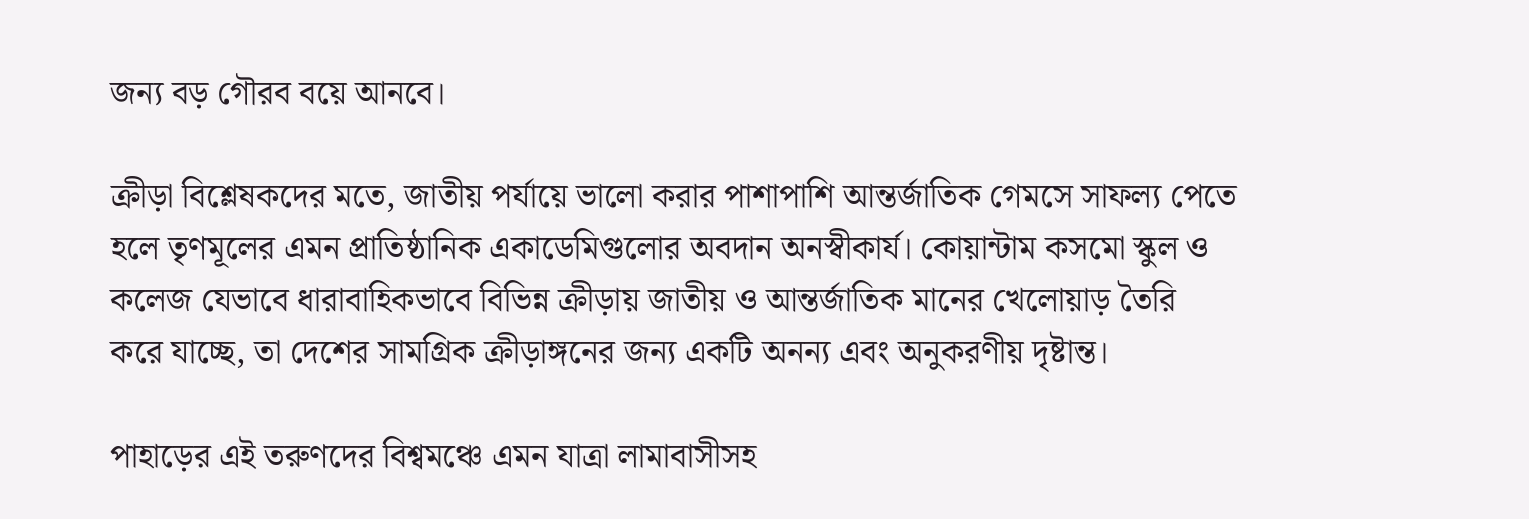জন্য বড় গৌরব বয়ে আনবে।

ক্রীড়া বিশ্লেষকদের মতে, জাতীয় পর্যায়ে ভালো করার পাশাপাশি আন্তর্জাতিক গেমসে সাফল্য পেতে হলে তৃণমূলের এমন প্রাতিষ্ঠানিক একাডেমিগুলোর অবদান অনস্বীকার্য। কোয়ান্টাম কসমো স্কুল ও কলেজ যেভাবে ধারাবাহিকভাবে বিভিন্ন ক্রীড়ায় জাতীয় ও আন্তর্জাতিক মানের খেলোয়াড় তৈরি করে যাচ্ছে, তা দেশের সামগ্রিক ক্রীড়াঙ্গনের জন্য একটি অনন্য এবং অনুকরণীয় দৃষ্টান্ত।

পাহাড়ের এই তরুণদের বিশ্বমঞ্চে এমন যাত্রা লামাবাসীসহ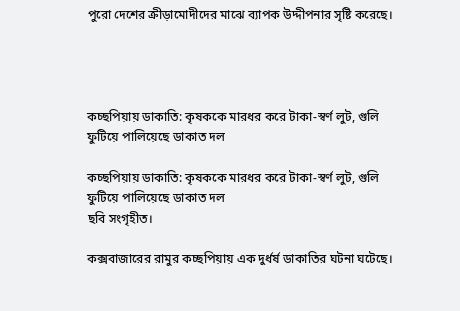পুরো দেশের ক্রীড়ামোদীদের মাঝে ব্যাপক উদ্দীপনার সৃষ্টি করেছে।




কচ্ছপিয়ায় ডাকাতি: কৃষককে মারধর করে টাকা-স্বর্ণ লুট, গুলি ফুটিয়ে পালিয়েছে ডাকাত দল

কচ্ছপিয়ায় ডাকাতি: কৃষককে মারধর করে টাকা-স্বর্ণ লুট, গুলি ফুটিয়ে পালিয়েছে ডাকাত দল
ছবি সংগৃহীত।

কক্সবাজারের রামুর কচ্ছপিয়ায় এক দুর্ধর্ষ ডাকাতির ঘটনা ঘটেছে।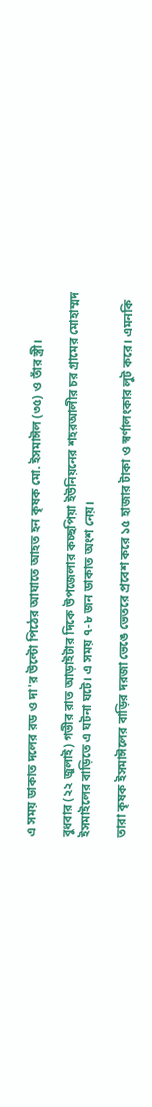এ সময় ডাকাত দলের রড ও দা'র উল্টো পিঠের আঘাতে আহত হন কৃষক মো. ইসমাঈল (৩৫) ও তাঁর স্ত্রী।

বুধবার (২২ জুলাই) গভীর রাত আড়াইটার দিকে উপজেলার কচ্ছপিয়া ইউনিয়নের শহরআলীর চর গ্রামের মোহাম্মদ ইসমাইলের বাড়িতে এ ঘটনা ঘটে। এ সময় ৭-৮ জন ডাকাত অংশ নেয়।

তারা কৃষক ইসমাঈলের বাড়ির দরজা ভেঙে ভেতরে প্রবেশ করে ১৫ হাজার টাকা ও স্বর্ণালংকার লুট করে। এমনকি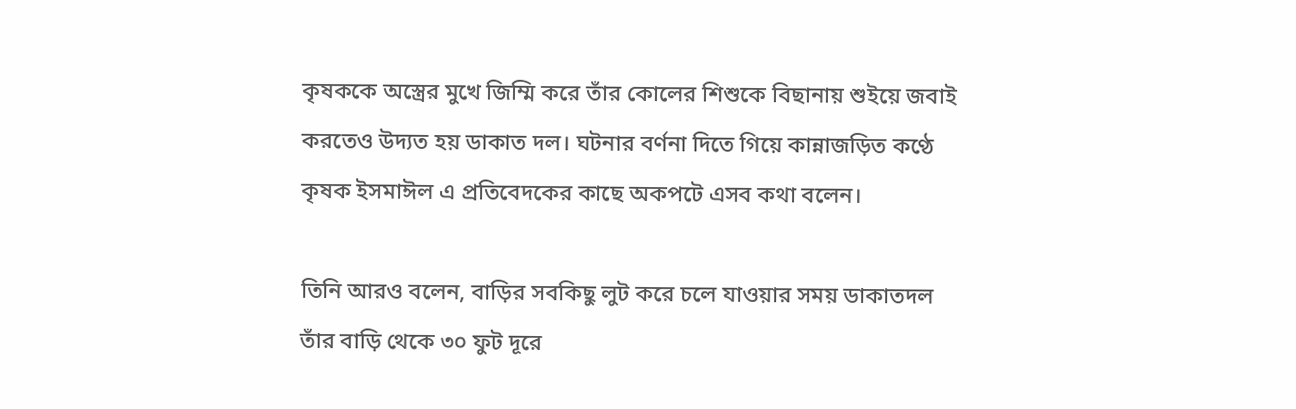কৃষককে অস্ত্রের মুখে জিম্মি করে তাঁর কোলের শিশুকে বিছানায় শুইয়ে জবাই করতেও উদ্যত হয় ডাকাত দল। ঘটনার বর্ণনা দিতে গিয়ে কান্নাজড়িত কণ্ঠে কৃষক ইসমাঈল এ প্রতিবেদকের কাছে অকপটে এসব কথা বলেন।

তিনি আরও বলেন, বাড়ির সবকিছু লুট করে চলে যাওয়ার সময় ডাকাতদল তাঁর বাড়ি থেকে ৩০ ফুট দূরে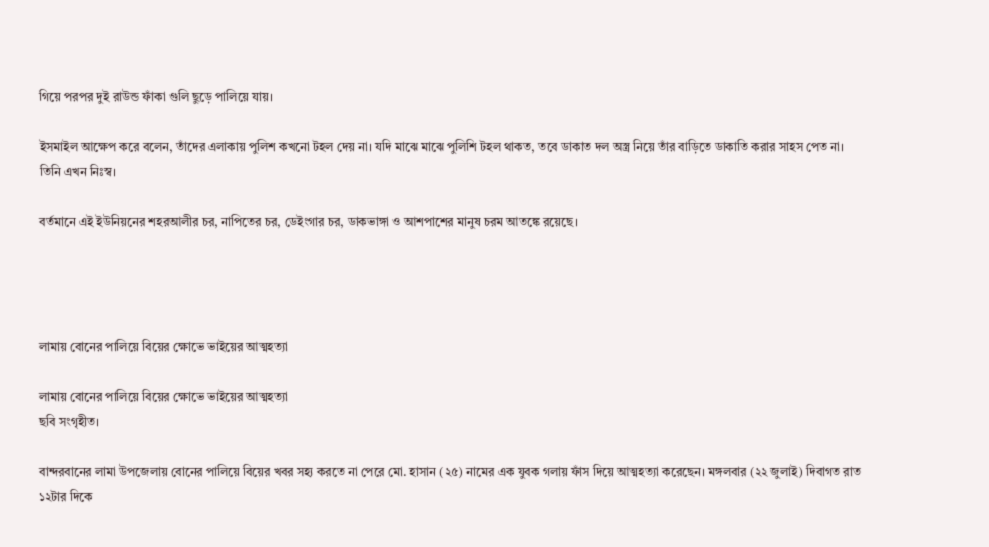গিয়ে পরপর দুই রাউন্ড ফাঁকা গুলি ছুড়ে পালিয়ে যায়।

ইসমাইল আক্ষেপ করে বলেন, তাঁদের এলাকায় পুলিশ কখনো টহল দেয় না। যদি মাঝে মাঝে পুলিশি টহল থাকত, তবে ডাকাত দল অস্ত্র নিয়ে তাঁর বাড়িতে ডাকাতি করার সাহস পেত না। তিনি এখন নিঃস্ব।

বর্তমানে এই ইউনিয়নের শহরআলীর চর, নাপিতের চর, ডেইংগার চর, ডাকভাঙ্গা ও আশপাশের মানুষ চরম আতঙ্কে রয়েছে।




লামায় বোনের পালিয়ে বিয়ের ক্ষোভে ভাইয়ের আত্মহত্যা

লামায় বোনের পালিয়ে বিয়ের ক্ষোভে ভাইয়ের আত্মহত্যা
ছবি সংগৃহীত।

বান্দরবানের লামা উপজেলায় বোনের পালিয়ে বিয়ের খবর সহ্য করতে না পেরে মো. হাসান (২৫) নামের এক যুবক গলায় ফাঁস দিয়ে আত্মহত্যা করেছেন। মঙ্গলবার (২২ জুলাই) দিবাগত রাত ১২টার দিকে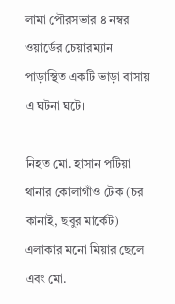লামা পৌরসভার ৪ নম্বর ওয়ার্ডের চেয়ারম্যান পাড়াস্থিত একটি ভাড়া বাসায় এ ঘটনা ঘটে।

নিহত মো. হাসান পটিয়া থানার কোলাগাঁও টেক (চর কানাই, ছবুর মার্কেট) এলাকার মনো মিয়ার ছেলে এবং মো.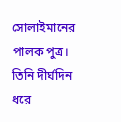সোলাইমানের পালক পুত্র। তিনি দীর্ঘদিন ধরে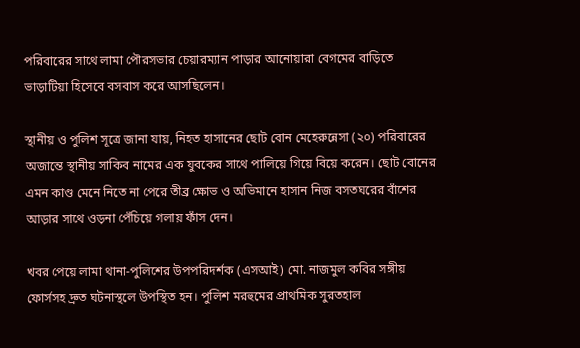পরিবারের সাথে লামা পৌরসভার চেয়ারম্যান পাড়ার আনোয়ারা বেগমের বাড়িতে ভাড়াটিয়া হিসেবে বসবাস করে আসছিলেন।

স্থানীয় ও পুলিশ সূত্রে জানা যায়, নিহত হাসানের ছোট বোন মেহেরুন্নেসা (২০) পরিবারের অজান্তে স্থানীয় সাকিব নামের এক যুবকের সাথে পালিয়ে গিয়ে বিয়ে করেন। ছোট বোনের এমন কাণ্ড মেনে নিতে না পেরে তীব্র ক্ষোভ ও অভিমানে হাসান নিজ বসতঘরের বাঁশের আড়ার সাথে ওড়না পেঁচিয়ে গলায় ফাঁস দেন।

খবর পেয়ে লামা থানা-পুলিশের উপপরিদর্শক (এসআই) মো. নাজমুল কবির সঙ্গীয় ফোর্সসহ দ্রুত ঘটনাস্থলে উপস্থিত হন। পুলিশ মরহুমের প্রাথমিক সুরতহাল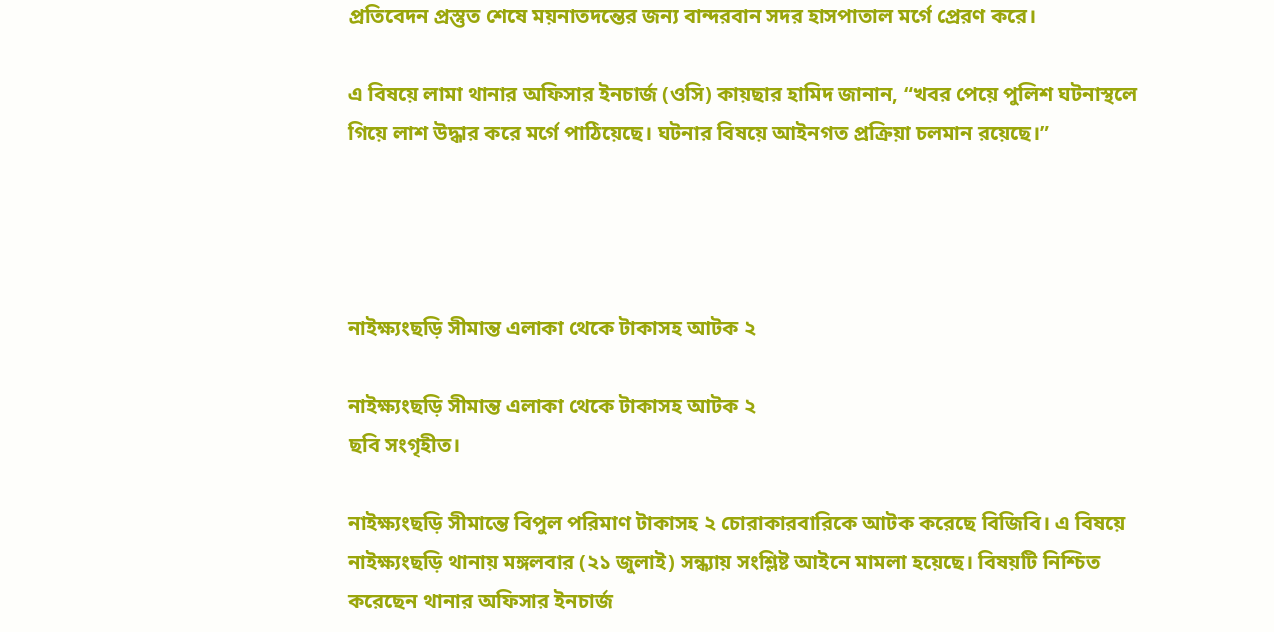প্রতিবেদন প্রস্তুত শেষে ময়নাতদন্তের জন্য বান্দরবান সদর হাসপাতাল মর্গে প্রেরণ করে।

এ বিষয়ে লামা থানার অফিসার ইনচার্জ (ওসি) কায়ছার হামিদ জানান, “খবর পেয়ে পুলিশ ঘটনাস্থলে গিয়ে লাশ উদ্ধার করে মর্গে পাঠিয়েছে। ঘটনার বিষয়ে আইনগত প্রক্রিয়া চলমান রয়েছে।”




নাইক্ষ্যংছড়ি সীমান্ত এলাকা থেকে টাকাসহ আটক ২

নাইক্ষ্যংছড়ি সীমান্ত এলাকা থেকে টাকাসহ আটক ২
ছবি সংগৃহীত।

নাইক্ষ্যংছড়ি সীমান্তে বিপুল পরিমাণ টাকাসহ ২ চোরাকারবারিকে আটক করেছে বিজিবি। এ বিষয়ে নাইক্ষ্যংছড়ি থানায় মঙ্গলবার (২১ জুলাই) সন্ধ্যায় সংশ্লিষ্ট আইনে মামলা হয়েছে। বিষয়টি নিশ্চিত করেছেন থানার অফিসার ইনচার্জ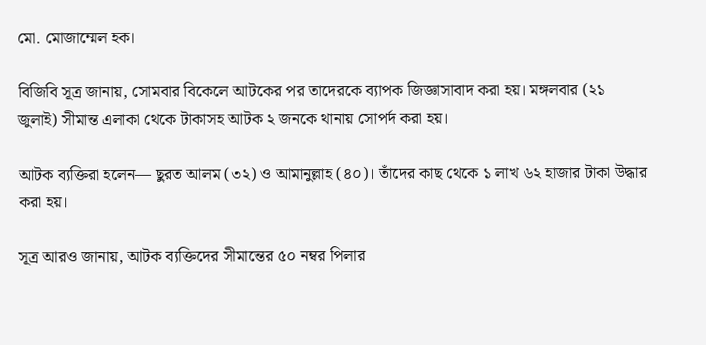মো. মোজাম্মেল হক।

বিজিবি সূত্র জানায়, সোমবার বিকেলে আটকের পর তাদেরকে ব্যাপক জিজ্ঞাসাবাদ করা হয়। মঙ্গলবার (২১ জুলাই) সীমান্ত এলাকা থেকে টাকাসহ আটক ২ জনকে থানায় সোপর্দ করা হয়।

আটক ব্যক্তিরা হলেন— ছুরত আলম (৩২) ও আমানুল্লাহ (৪০)। তাঁদের কাছ থেকে ১ লাখ ৬২ হাজার টাকা উদ্ধার করা হয়।

সূত্র আরও জানায়, আটক ব্যক্তিদের সীমান্তের ৫০ নম্বর পিলার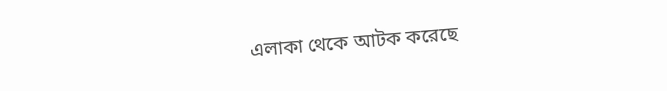এলাকা থেকে আটক করেছে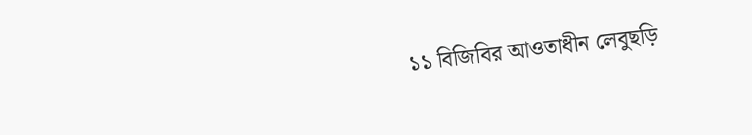১১ বিজিবির আওতাধীন লেবুছড়ি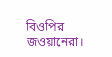বিওপির জওয়ানেরা।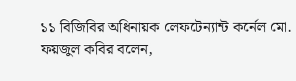১১ বিজিবির অধিনায়ক লেফটেন্যান্ট কর্নেল মো. ফয়জুল কবির বলেন,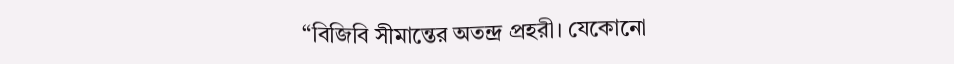“বিজিবি সীমান্তের অতন্দ্র প্রহরী। যেকোনো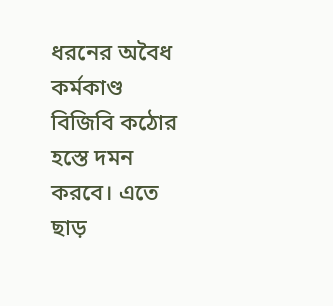ধরনের অবৈধ কর্মকাণ্ড বিজিবি কঠোর হস্তে দমন করবে। এতে ছাড়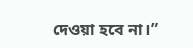দেওয়া হবে না।”